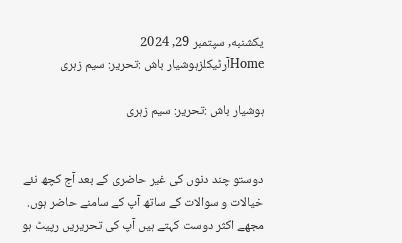یکشنبه, سپتمبر 29, 2024
Homeآرٹیکلزہوشیار باش :تحریر: سیم زہری

ہوشیار باش :تحریر: سیم زہری


دوستو چند دنوں کی غیر حاضری کے بعد آج کچھ نئے خیالات و سوالات کے ساتھ آپ کے سامنے حاضر ہوں. مجھے اکثر دوست کہتے ہیں آپ کی تحریریں رپیٹ ہو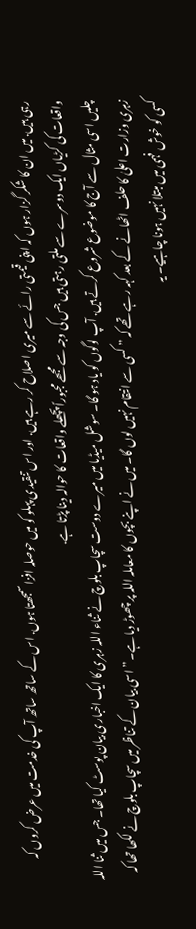رہی ہیں. میں ان کا شکر گزار ہوں کہ اپنی قیمتی رائے سے میری اصلاح کر رہے ہیں. اور اس تنقیدی پہلو کو میں حوصلہ افزا سمجھتا ہوں. اس کے ساتھ ساتھ آپ کی خدمت میں عرض کروں کہ واقعات کی کڑیاں ایک دوسرے سے ملتی رہتی ہیں جس کی وجہ سے مجھے مجبوراً پچھلے واقعات کا حوالہ دینا پڑتا ہے.
چلیں اسی مثال سے آج کا موضوع شروع کرتے ہیں. آپ لوگوں کو یاد ہو گا۔ سوشل میڈیا میں میرے دوست سچاپ بلوچ نے ثناء اللہ زہری کا ایک اخباری بیان پوسٹ کیا تھا۔ جس میں ثنا اللہ زہری وزارت اعلیٰ کا حلف اٹھانے کے بعد کہہ رہے تھے کہ ” کسی سے انتقام نہیں لوں گا۔ میں نے اپنے بچوں کا معاملہ اللہ پر چھوڑ دیا ہے۔” اسی بیان کے تناظر میں سچاپ بلوچ نے لکھا تھا کہ کسی کو خوش فہمی میں مبتلا نہیں ہونا چاہیے۔ یہ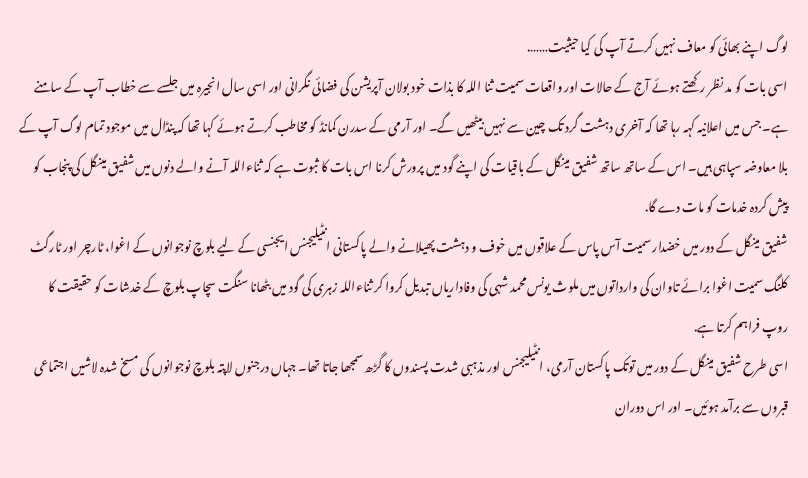لوگ اپنے بھائی کو معاف نہیں کرتے آپ کی کیا حیثیت…….
اسی بات کو مد نظر رکھتے ہوئے آج کے حالات اور واقعات سمیت ثنا اللہ کا بذات خود بولان آپریشن کی فضائی نگرانی اور اسی سال انجیرہ میں جلسے سے خطاب آپ کے سامنے ہے۔ جس میں اعلانیہ کہہ رہا تھا کہ آخری دہشت گرد تک چین سے نہیں بیٹھیں گے۔ اور آرمی کے سدرن کمانڈ کو مخاطب کرتے ہوئے کہا تھا کہ پنڈال میں موجود تمام لوگ آپ کے بلا معاوضہ سپاہی ہیں۔ اس کے ساتھ ساتھ شفیق مینگل کے باقیات کی اپنے گود میں پرورش کرنا اس بات کا ثبوت ہے کہ ثناءاللہ آنے والے دنوں میں شفیق مینگل کی پنجاب کو پیش کردہ خدمات کو مات دے گا.
شفیق مینگل کے دور میں خضدار سمیت آس پاس کے علاقوں میں خوف و دہشت پھیلانے والے پاکستانی انٹیلیجنس ایجنسی کے لیے بلوچ نوجوانوں کے اغوا، ٹارچر اور ٹارگٹ کلنگ سمیت اغوا برائے تاوان کی وارداتوں میں ملوث یونس محمد شہی کی وفاداریاں تبدیل کروا کر ثناءاللہ زہری کی گود میں بٹھانا سنگت سچاپ بلوچ کے خدشات کو حقیقت کا روپ فراہم کرتا ہے.
اسی طرح شفیق مینگل کے دور میں توتک پاکستان آرمی، انٹیلیجنس اور مذہبی شدت پسندوں کا گڑھ سمجھا جاتا تھا۔ جہاں درجنوں لاپتہ بلوچ نوجوانوں کی مسخ شدہ لاشیں اجتماعی قبروں سے برآمد ہوئیں۔ اور اس دوران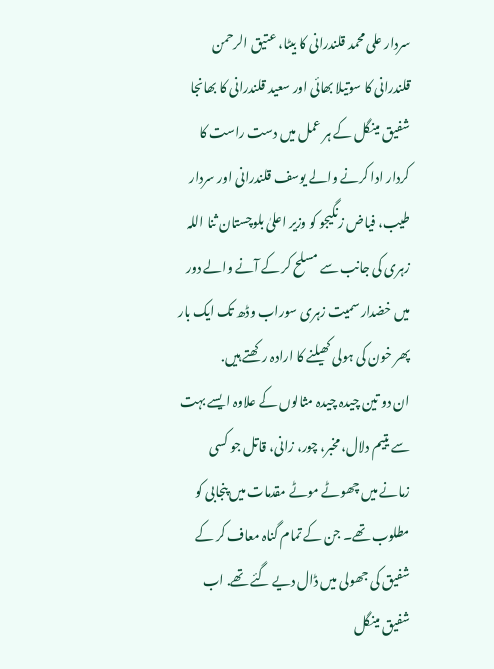سردار علی محمد قلندرانی کا بیٹا، عتیق الرحمن قلندرانی کا سوتیلا بھائی اور سعید قلندرانی کا بھانجا شفیق مینگل کے ہر عمل میں دست راست کا کردار ادا کرنے والے یوسف قلندرانی اور سردار طیب، فیاض زنگیجو کو وزیر اعلیٰ بلوچستان ثنا اللہ زہری کی جانب سے مسلح کر کے آنے والے دور میں خضدار سمیت زہری سوراب وڈھ تک ایک بار پھر خون کی ہولی کھیلنے کا ارادہ رکھتے ہیں.
ان دو تین چیدہ چیدہ مثالوں کے علاوہ ایسے بہت سے یتیم دلال، مخبر، چور، زانی، قاتل جو کسی زمانے میں چھوٹے موٹے مقدمات میں پنجابی کو مطلوب تھے۔ جن کے تمام گناہ معاف کر کے شفیق کی جھولی میں ڈال دیے گئے تھے. اب شفیق مینگل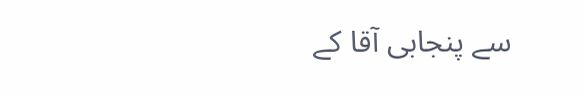سے پنجابی آقا کے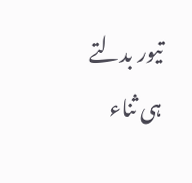تیور بدلتے ہی ثناء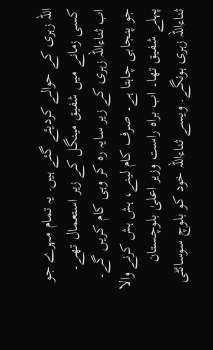اللہ زہری کے حوالے کردیئے گئے ہیں. یہ تمام مہرے جو کسی زمانے میں شفیق مینگل کے زیر استعمال تھے۔ اب ثناءاللہ زہری کے زیر سایہ رہ کر وہی کام کریں گے۔ جو پنجابی چاہتا ہے۔ صرف کام لینے، ہش ہش کرنے والا پہلے شفیق تھا۔ اب براہ راست وزیر اعلیٰ بلوچستان ثناءاللہ زہری ہونگے. ویسے ثناءاللہ خود کو بلوچ سوسائٹی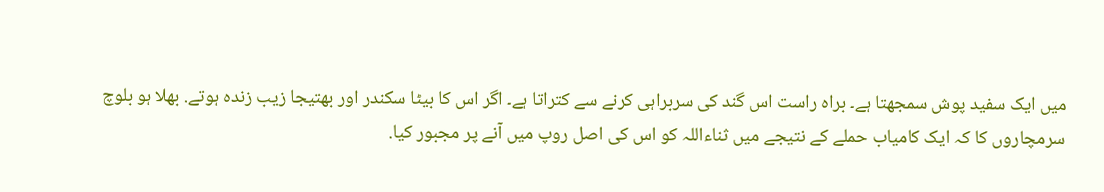میں ایک سفید پوش سمجھتا ہے۔ براہ راست اس گند کی سربراہی کرنے سے کتراتا ہے۔ اگر اس کا بیٹا سکندر اور بھتیجا زیب زندہ ہوتے. بھلا ہو بلوچ سرمچاروں کا کہ ایک کامیاب حملے کے نتیجے میں ثناءاللہ کو اس کی اصل روپ میں آنے پر مجبور کیا.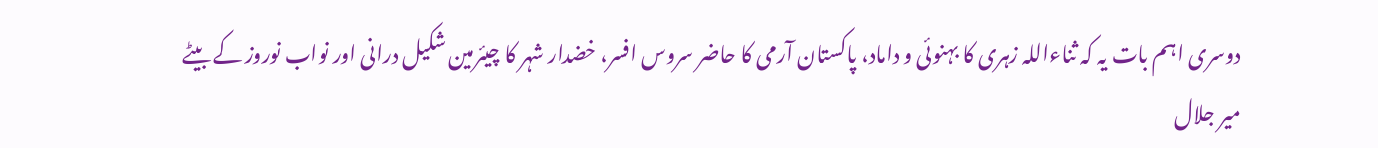دوسری اہم بات یہ کہ ثناءاللہ زہری کا بہنوئی و داماد، پاکستان آرمی کا حاضر سروس افسر، خضدار شہر کا چیئرمین شکیل درانی اور نواب نوروز کے بیٹے میر جلال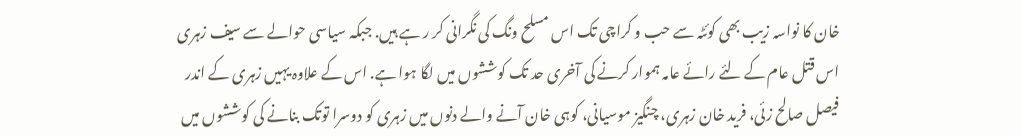خان کا نواسہ زیب بھی کوئٹہ سے حب و کراچی تک اس مسلح ونگ کی نگرانی کر ر ہے ہیں. جبکہ سیاسی حوالے سے سیف زہری اس قتل عام کے لئے رائے عامہ ہموار کرنے کی آخری حد تک کوششوں میں لگا ہوا ہے. اس کے علاوہ یہیں زہری کے اندر فیصل صالح زئی، فرید خان زہری، چنگیز موسیانی، کوہی خان آنے والے دنوں میں زہری کو دوسرا توتک بنانے کی کوششوں میں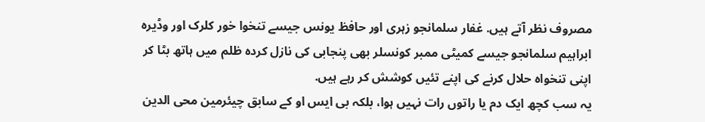مصروف نظر آتے ہیں. غفار سلمانجو زہری اور حافظ یونس جیسے تنخوا خور کلرک اور وڈیرہ ابراہیم سلمانجو جیسے کمیٹی ممبر کونسلر بھی پنجابی کی نازل کردہ ظلم میں ہاتھ بٹا کر اپنی تنخواہ حلال کرنے کی اپنے تئیں کوشش کر رہے ہیں.
یہ سب کچھ ایک دم یا راتوں رات نہیں ہوا، بلکہ بی ایس او کے سابق چیئرمین محی الدین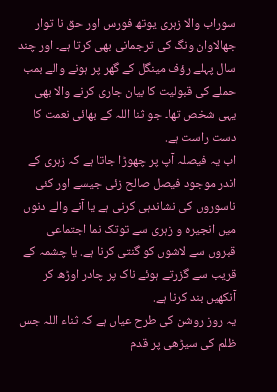سوراب والا زہری یوتھ فورس اور حق نا توار جھالاوان ونگ کی ترجمانی بھی کرتا ہے۔ اور چند سال پہلے رؤف مینگل کے گھر پر ہونے والے بمب حملے کی قبولیت کا بیان جاری کرنے والا بھی یہی شخص تھا۔ جو ثنا اللہ کے بھائی نعمت کا دست راست ہے.
اب یہ فیصلہ آپ پر چھوڑا جاتا ہے کہ زہری کے اندر موجود فیصل صالح زئی جیسے اور کئی ناسوروں کی نشاندہی کرنی ہے یا آنے والے دنوں میں انجیرہ و زہری سے توتک نما اجتماعی قبروں سے لاشوں کو گنتی کرنا ہے. یا چشمہ کے قریب سے گزرتے ہوئے ناک پر چادر اوڑھ کر آنکھیں بند کرنا ہے.
یہ روز روشن کی طرح عیاں ہے کہ ثناء اللہ جس ظلم کی سیڑھی پر قدم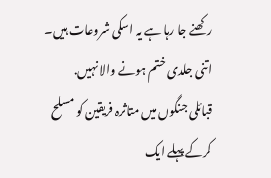رکھنے جا رہا ہے یہ اسکی شروعات ہیں۔ اتنی جلدی ختم ہونے والا نہیں.
قبائلی جنگوں میں متاثرہ فریقین کو مسلح کرکے پہلے ایک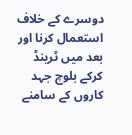دوسرے کے خلاف استعمال کرنا اور بعد میں ٹرینڈ کرکے بلوچ جہد کاروں کے سامنے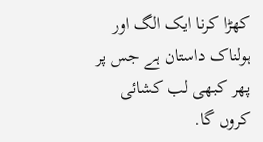کھڑا کرنا ایک الگ اور ہولناک داستان ہے جس پر پھر کبھی لب کشائی کروں گا.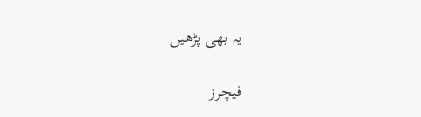یہ بھی پڑھیں

فیچرز